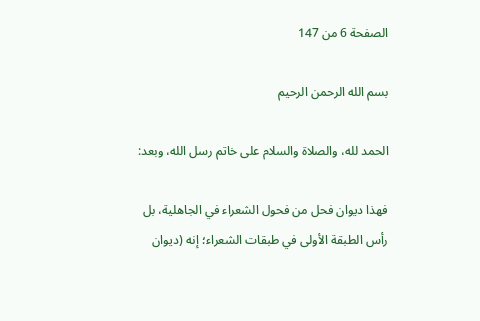الصفحة 6 من 147

بسم الله الرحمن الرحيم

الحمد لله، والصلاة والسلام على خاتم رسل الله، وبعد:

فهذا ديوان فحل من فحول الشعراء في الجاهلية، بل رأس الطبقة الأولى في طبقات الشعراء؛ إنه (ديوان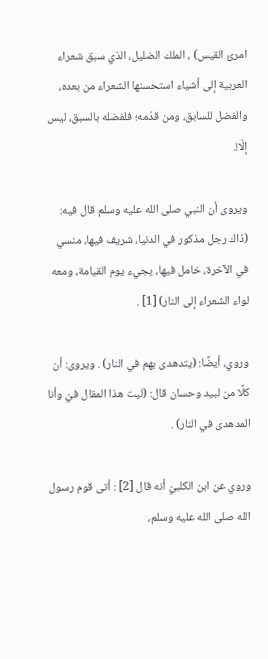امرئ القيس) ، الملك الضليل، الذي سبق شعراء العربية إلى أشياء استحسنها الشعراء من بعده، والفضل للسابق، ومن قدّمه؛ فلفضله بالسبق، ليس إلّا!.

ويروى أن النبي صلى الله عليه وسلم قال فيه: (ذاك رجل مذكور في الدنيا، شريف فيها، منسي في الآخرة، خامل فيها، يجيء يوم القيامة، ومعه لواء الشعراء إلى النار) [1] .

وروي، أيضًا: (يتدهدى بهم في النار) . ويروى: أن كلًا من لبيد وحسان قال: (ليت هذا المقال فيّ وأنا المدهدى في النار) .

وروي عن ابن الكلبيّ أنه قال [2] : أتى قوم رسول الله صلى الله عليه وسلم،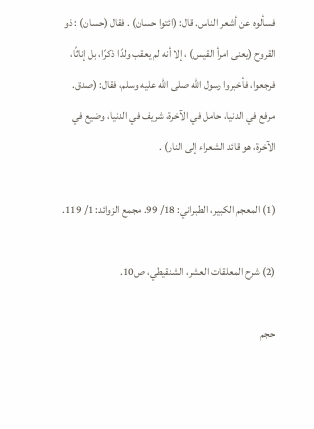فسألوه عن أشعر الناس. قال: (ائتوا حسان) . فقال (حسان) : ذو القروح (يعنى امرأ القيس) ، إلا أنه لم يعقب ولدًا ذكرًا، بل إناثًا، فرجعوا، فأخبروا رسول الله صلى الله عليه وسلم، فقال: (صدق. مرفع في الدنيا، حامل في الآخرة، شريف في الدنيا، وضيع في الآخرة، هو قائد الشعراء إلى النار) .

(1) المعجم الكبير، الطبراني: 18/ 99. مجمع الزوائد: 1/ 119.

(2) شرح المعلقات العشر، الشنقيطي، ص10.

حجم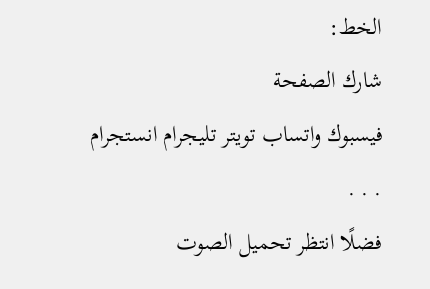الخط:
شارك الصفحة
فيسبوك واتساب تويتر تليجرام انستجرام
. . .
فضلًا انتظر تحميل الصوت